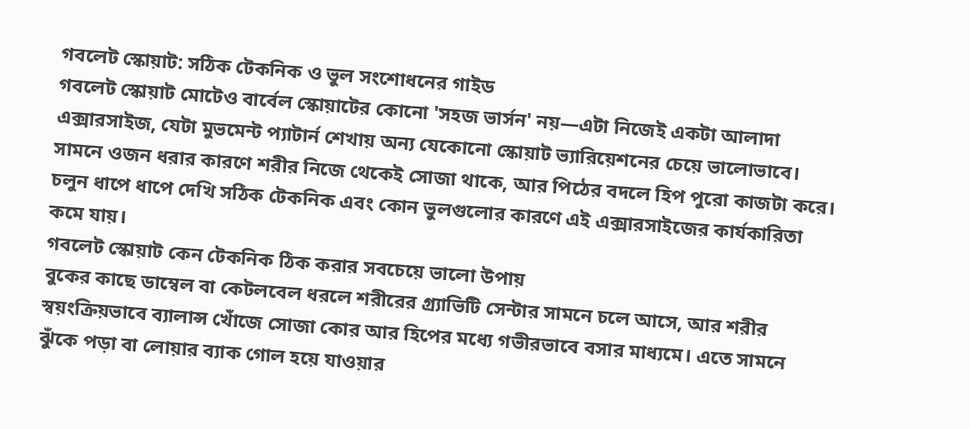গবলেট স্কোয়াট: সঠিক টেকনিক ও ভুল সংশোধনের গাইড
গবলেট স্কোয়াট মোটেও বার্বেল স্কোয়াটের কোনো 'সহজ ভার্সন' নয়—এটা নিজেই একটা আলাদা এক্সারসাইজ, যেটা মুভমেন্ট প্যাটার্ন শেখায় অন্য যেকোনো স্কোয়াট ভ্যারিয়েশনের চেয়ে ভালোভাবে। সামনে ওজন ধরার কারণে শরীর নিজে থেকেই সোজা থাকে, আর পিঠের বদলে হিপ পুরো কাজটা করে। চলুন ধাপে ধাপে দেখি সঠিক টেকনিক এবং কোন ভুলগুলোর কারণে এই এক্সারসাইজের কার্যকারিতা কমে যায়।
গবলেট স্কোয়াট কেন টেকনিক ঠিক করার সবচেয়ে ভালো উপায়
বুকের কাছে ডাম্বেল বা কেটলবেল ধরলে শরীরের গ্র্যাভিটি সেন্টার সামনে চলে আসে, আর শরীর স্বয়ংক্রিয়ভাবে ব্যালান্স খোঁজে সোজা কোর আর হিপের মধ্যে গভীরভাবে বসার মাধ্যমে। এতে সামনে ঝুঁকে পড়া বা লোয়ার ব্যাক গোল হয়ে যাওয়ার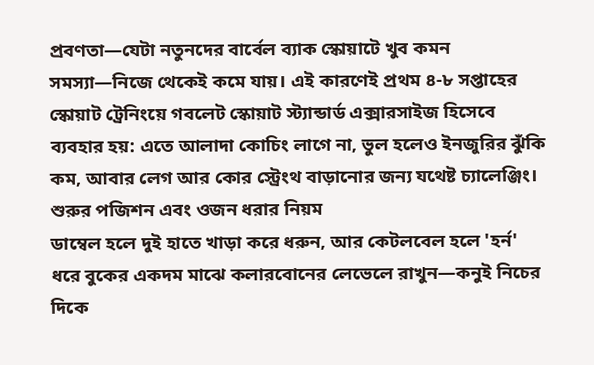প্রবণতা—যেটা নতুনদের বার্বেল ব্যাক স্কোয়াটে খুব কমন সমস্যা—নিজে থেকেই কমে যায়। এই কারণেই প্রথম ৪-৮ সপ্তাহের স্কোয়াট ট্রেনিংয়ে গবলেট স্কোয়াট স্ট্যান্ডার্ড এক্সারসাইজ হিসেবে ব্যবহার হয়: এতে আলাদা কোচিং লাগে না, ভুল হলেও ইনজুরির ঝুঁকি কম, আবার লেগ আর কোর স্ট্রেংথ বাড়ানোর জন্য যথেষ্ট চ্যালেঞ্জিং।
শুরুর পজিশন এবং ওজন ধরার নিয়ম
ডাম্বেল হলে দুই হাতে খাড়া করে ধরুন, আর কেটলবেল হলে 'হর্ন' ধরে বুকের একদম মাঝে কলারবোনের লেভেলে রাখুন—কনুই নিচের দিকে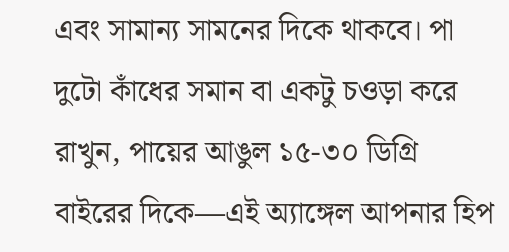এবং সামান্য সামনের দিকে থাকবে। পা দুটো কাঁধের সমান বা একটু চওড়া করে রাখুন, পায়ের আঙুল ১৫-৩০ ডিগ্রি বাইরের দিকে—এই অ্যাঙ্গেল আপনার হিপ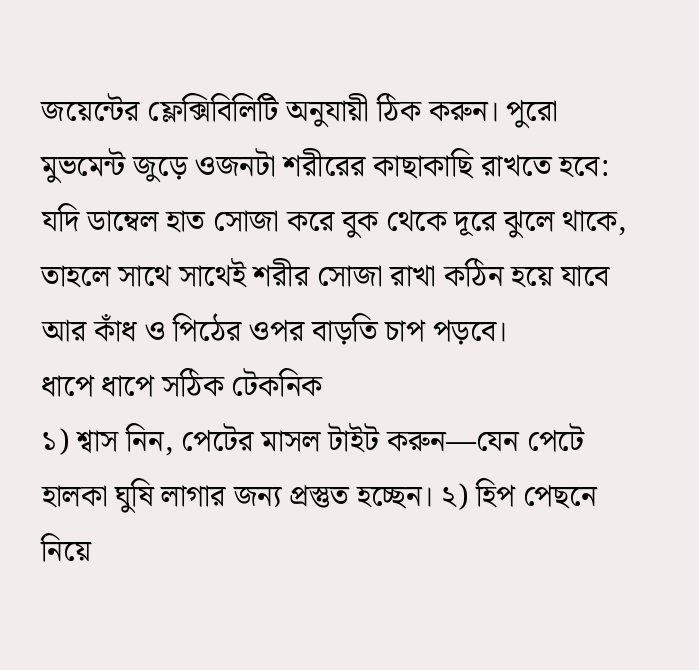জয়েন্টের ফ্লেক্সিবিলিটি অনুযায়ী ঠিক করুন। পুরো মুভমেন্ট জুড়ে ওজনটা শরীরের কাছাকাছি রাখতে হবে: যদি ডাম্বেল হাত সোজা করে বুক থেকে দূরে ঝুলে থাকে, তাহলে সাথে সাথেই শরীর সোজা রাখা কঠিন হয়ে যাবে আর কাঁধ ও পিঠের ওপর বাড়তি চাপ পড়বে।
ধাপে ধাপে সঠিক টেকনিক
১) শ্বাস নিন, পেটের মাসল টাইট করুন—যেন পেটে হালকা ঘুষি লাগার জন্য প্রস্তুত হচ্ছেন। ২) হিপ পেছনে নিয়ে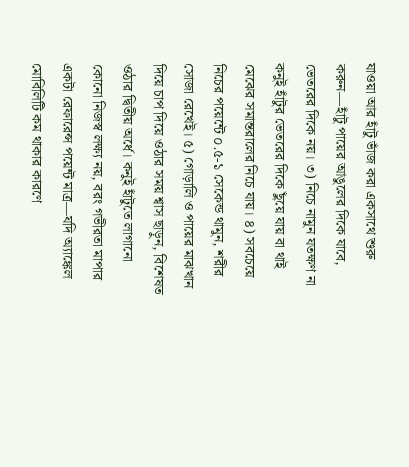যাওয়া আর হাঁটু ভাঁজ করা একসাথে শুরু করুন—হাঁটু পায়ের আঙুলের দিকে যাবে, ভেতরের দিকে নয়। ৩) নিচে নামুন যতক্ষণ না কনুই হাঁটুর ভেতরের দিকে ছুঁয়ে যায় বা থাই মেঝের সমান্তরালের নিচে যায়। ৪) সবচেয়ে নিচের পয়েন্টে ০.৫-১ সেকেন্ড থামুন, শরীর সোজা রেখেই। ৫) গোড়ালি ও পায়ের মাঝখান দিয়ে চাপ দিয়ে ওঠার সময় শ্বাস ছাড়ুন, বিশেষত ওঠার দ্বিতীয় অর্ধে। কনুই হাঁটুতে লাগানো কোনো নিজস্ব লক্ষ্য নয়, বরং গভীরতা মাপার একটা রেফারেন্স পয়েন্ট মাত্র—যদি অ্যাঙ্কেল মোবিলিটি কম থাকার কারণে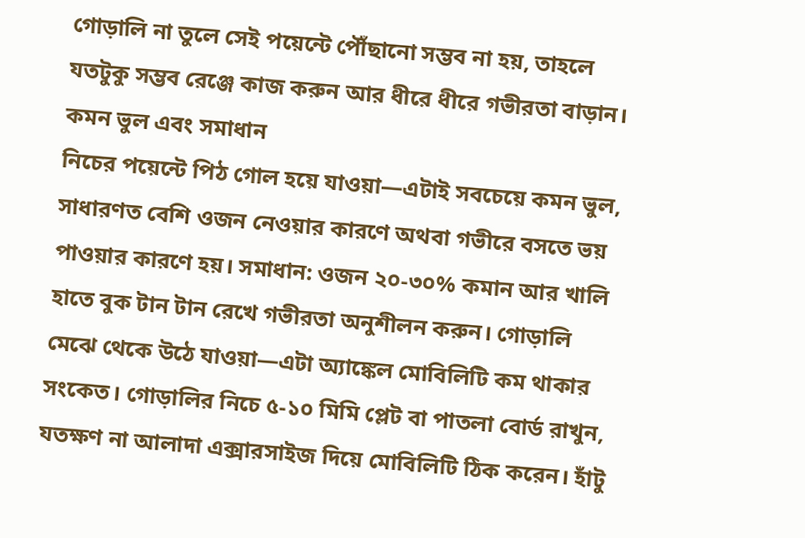গোড়ালি না তুলে সেই পয়েন্টে পৌঁছানো সম্ভব না হয়, তাহলে যতটুকু সম্ভব রেঞ্জে কাজ করুন আর ধীরে ধীরে গভীরতা বাড়ান।
কমন ভুল এবং সমাধান
নিচের পয়েন্টে পিঠ গোল হয়ে যাওয়া—এটাই সবচেয়ে কমন ভুল, সাধারণত বেশি ওজন নেওয়ার কারণে অথবা গভীরে বসতে ভয় পাওয়ার কারণে হয়। সমাধান: ওজন ২০-৩০% কমান আর খালি হাতে বুক টান টান রেখে গভীরতা অনুশীলন করুন। গোড়ালি মেঝে থেকে উঠে যাওয়া—এটা অ্যাঙ্কেল মোবিলিটি কম থাকার সংকেত। গোড়ালির নিচে ৫-১০ মিমি প্লেট বা পাতলা বোর্ড রাখুন, যতক্ষণ না আলাদা এক্সারসাইজ দিয়ে মোবিলিটি ঠিক করেন। হাঁটু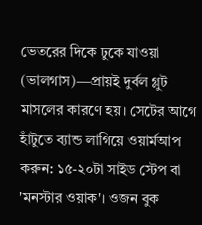ভেতরের দিকে ঢুকে যাওয়া (ভালগাস)—প্রায়ই দুর্বল গ্লুট মাসলের কারণে হয়। সেটের আগে হাঁটুতে ব্যান্ড লাগিয়ে ওয়ার্মআপ করুন: ১৫-২০টা সাইড স্টেপ বা 'মনস্টার ওয়াক'। ওজন বুক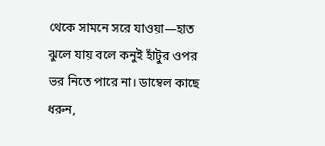থেকে সামনে সরে যাওয়া—হাত ঝুলে যায় বলে কনুই হাঁটুর ওপর ভর নিতে পারে না। ডাম্বেল কাছে ধরুন,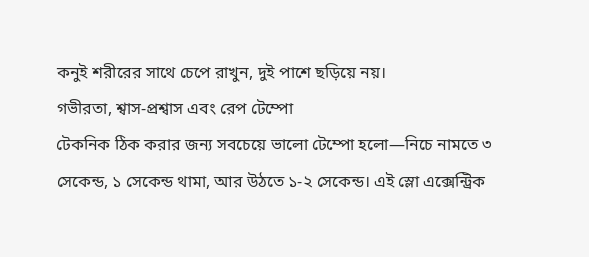কনুই শরীরের সাথে চেপে রাখুন, দুই পাশে ছড়িয়ে নয়।
গভীরতা, শ্বাস-প্রশ্বাস এবং রেপ টেম্পো
টেকনিক ঠিক করার জন্য সবচেয়ে ভালো টেম্পো হলো—নিচে নামতে ৩ সেকেন্ড, ১ সেকেন্ড থামা, আর উঠতে ১-২ সেকেন্ড। এই স্লো এক্সেন্ট্রিক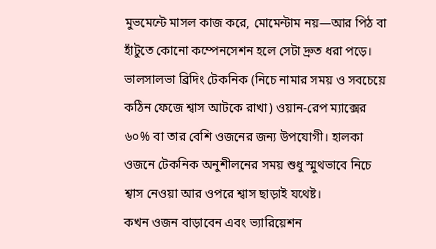মুভমেন্টে মাসল কাজ করে, মোমেন্টাম নয়—আর পিঠ বা হাঁটুতে কোনো কম্পেনসেশন হলে সেটা দ্রুত ধরা পড়ে। ভালসালভা ব্রিদিং টেকনিক (নিচে নামার সময় ও সবচেয়ে কঠিন ফেজে শ্বাস আটকে রাখা) ওয়ান-রেপ ম্যাক্সের ৬০% বা তার বেশি ওজনের জন্য উপযোগী। হালকা ওজনে টেকনিক অনুশীলনের সময় শুধু স্মুথভাবে নিচে শ্বাস নেওয়া আর ওপরে শ্বাস ছাড়াই যথেষ্ট।
কখন ওজন বাড়াবেন এবং ভ্যারিয়েশন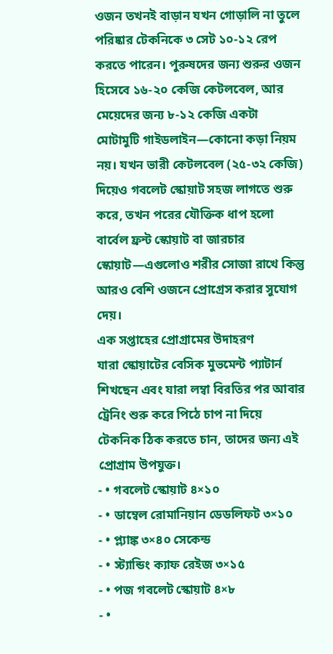ওজন তখনই বাড়ান যখন গোড়ালি না তুলে পরিষ্কার টেকনিকে ৩ সেট ১০-১২ রেপ করতে পারেন। পুরুষদের জন্য শুরুর ওজন হিসেবে ১৬-২০ কেজি কেটলবেল, আর মেয়েদের জন্য ৮-১২ কেজি একটা মোটামুটি গাইডলাইন—কোনো কড়া নিয়ম নয়। যখন ভারী কেটলবেল (২৫-৩২ কেজি) দিয়েও গবলেট স্কোয়াট সহজ লাগতে শুরু করে, তখন পরের যৌক্তিক ধাপ হলো বার্বেল ফ্রন্ট স্কোয়াট বা জারচার স্কোয়াট—এগুলোও শরীর সোজা রাখে কিন্তু আরও বেশি ওজনে প্রোগ্রেস করার সুযোগ দেয়।
এক সপ্তাহের প্রোগ্রামের উদাহরণ
যারা স্কোয়াটের বেসিক মুভমেন্ট প্যাটার্ন শিখছেন এবং যারা লম্বা বিরতির পর আবার ট্রেনিং শুরু করে পিঠে চাপ না দিয়ে টেকনিক ঠিক করতে চান, তাদের জন্য এই প্রোগ্রাম উপযুক্ত।
- • গবলেট স্কোয়াট ৪×১০
- • ডাম্বেল রোমানিয়ান ডেডলিফট ৩×১০
- • প্ল্যাঙ্ক ৩×৪০ সেকেন্ড
- • স্ট্যান্ডিং ক্যাফ রেইজ ৩×১৫
- • পজ গবলেট স্কোয়াট ৪×৮
- •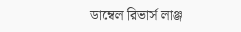ডাম্বেল রিভার্স লাঞ্জ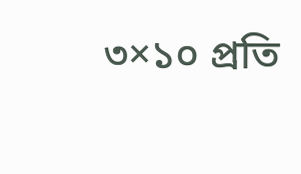৩×১০ প্রতি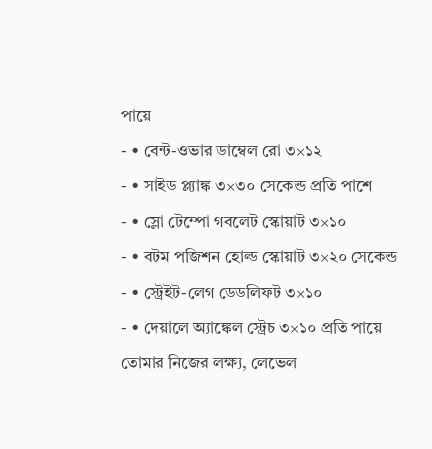পায়ে
- • বেন্ট-ওভার ডাম্বেল রো ৩×১২
- • সাইড প্ল্যাঙ্ক ৩×৩০ সেকেন্ড প্রতি পাশে
- • স্লো টেম্পো গবলেট স্কোয়াট ৩×১০
- • বটম পজিশন হোল্ড স্কোয়াট ৩×২০ সেকেন্ড
- • স্ট্রেইট-লেগ ডেডলিফট ৩×১০
- • দেয়ালে অ্যাঙ্কেল স্ট্রেচ ৩×১০ প্রতি পায়ে
তোমার নিজের লক্ষ্য, লেভেল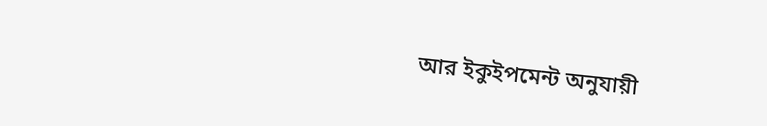আর ইকুইপমেন্ট অনুযায়ী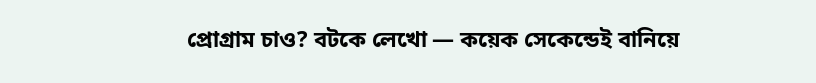প্রোগ্রাম চাও? বটকে লেখো — কয়েক সেকেন্ডেই বানিয়ে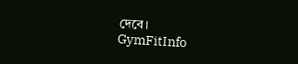দেবে।
GymFitInfo